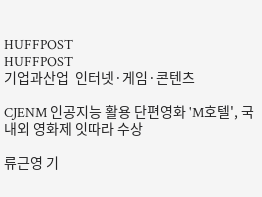HUFFPOST
HUFFPOST
기업과산업  인터넷·게임·콘텐츠

CJENM 인공지능 활용 단편영화 'M호텔', 국내외 영화제 잇따라 수상

류근영 기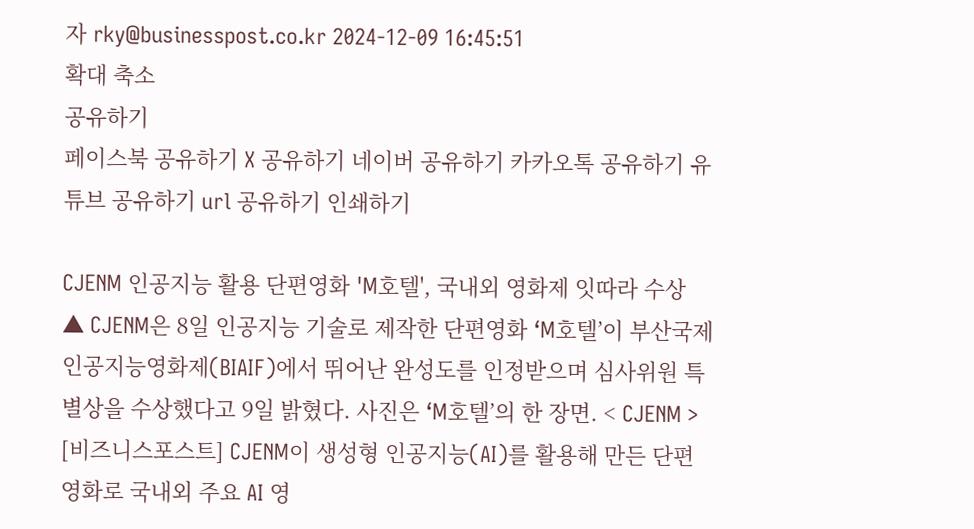자 rky@businesspost.co.kr 2024-12-09 16:45:51
확대 축소
공유하기
페이스북 공유하기 X 공유하기 네이버 공유하기 카카오톡 공유하기 유튜브 공유하기 url 공유하기 인쇄하기

CJENM 인공지능 활용 단편영화 'M호텔', 국내외 영화제 잇따라 수상
▲ CJENM은 8일 인공지능 기술로 제작한 단편영화 ‘M호텔’이 부산국제인공지능영화제(BIAIF)에서 뛰어난 완성도를 인정받으며 심사위원 특별상을 수상했다고 9일 밝혔다. 사진은 ‘M호텔’의 한 장면. < CJENM >
[비즈니스포스트] CJENM이 생성형 인공지능(AI)를 활용해 만든 단편영화로 국내외 주요 AI 영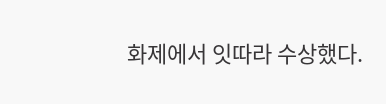화제에서 잇따라 수상했다.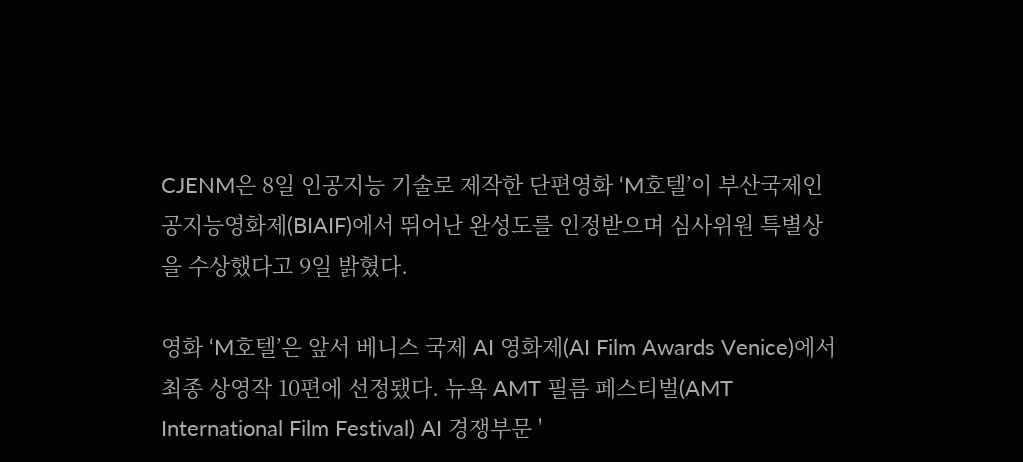CJENM은 8일 인공지능 기술로 제작한 단편영화 ‘M호텔’이 부산국제인공지능영화제(BIAIF)에서 뛰어난 완성도를 인정받으며 심사위원 특별상을 수상했다고 9일 밝혔다.

영화 ‘M호텔’은 앞서 베니스 국제 AI 영화제(AI Film Awards Venice)에서 최종 상영작 10편에 선정됐다. 뉴욕 AMT 필름 페스티벌(AMT International Film Festival) AI 경쟁부문 '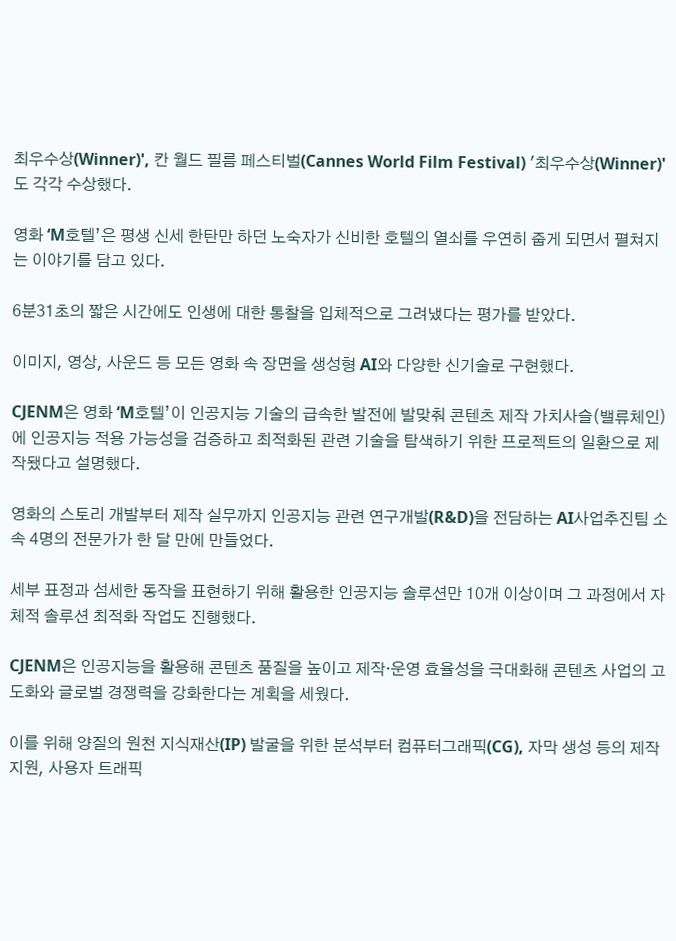최우수상(Winner)', 칸 월드 필름 페스티벌(Cannes World Film Festival) '최우수상(Winner)'도 각각 수상했다.

영화 ‘M호텔’은 평생 신세 한탄만 하던 노숙자가 신비한 호텔의 열쇠를 우연히 줍게 되면서 펼쳐지는 이야기를 담고 있다.

6분31초의 짧은 시간에도 인생에 대한 통찰을 입체적으로 그려냈다는 평가를 받았다.

이미지, 영상, 사운드 등 모든 영화 속 장면을 생성형 AI와 다양한 신기술로 구현했다.

CJENM은 영화 ‘M호텔’이 인공지능 기술의 급속한 발전에 발맞춰 콘텐츠 제작 가치사슬(밸류체인)에 인공지능 적용 가능성을 검증하고 최적화된 관련 기술을 탐색하기 위한 프로젝트의 일환으로 제작됐다고 설명했다.

영화의 스토리 개발부터 제작 실무까지 인공지능 관련 연구개발(R&D)을 전담하는 AI사업추진팀 소속 4명의 전문가가 한 달 만에 만들었다.

세부 표정과 섬세한 동작을 표현하기 위해 활용한 인공지능 솔루션만 10개 이상이며 그 과정에서 자체적 솔루션 최적화 작업도 진행했다.

CJENM은 인공지능을 활용해 콘텐츠 품질을 높이고 제작·운영 효율성을 극대화해 콘텐츠 사업의 고도화와 글로벌 경쟁력을 강화한다는 계획을 세웠다.

이를 위해 양질의 원천 지식재산(IP) 발굴을 위한 분석부터 컴퓨터그래픽(CG), 자막 생성 등의 제작 지원, 사용자 트래픽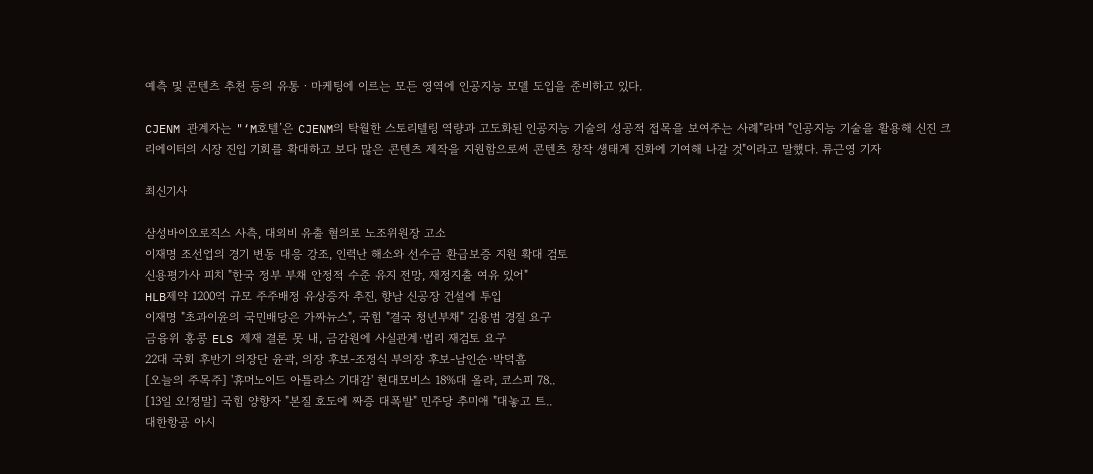예측 및 콘텐츠 추천 등의 유통ㆍ마케팅에 이르는 모든 영역에 인공지능 모델 도입을 준비하고 있다.

CJENM 관계자는 "‘M호텔’은 CJENM의 탁월한 스토리텔링 역량과 고도화된 인공지능 기술의 성공적 접목을 보여주는 사례"라며 "인공지능 기술을 활용해 신진 크리에이터의 시장 진입 기회를 확대하고 보다 많은 콘텐츠 제작을 지원함으로써 콘텐츠 창작 생태계 진화에 기여해 나갈 것"이라고 말했다. 류근영 기자

최신기사

삼성바이오로직스 사측, 대외비 유출 혐의로 노조위원장 고소
이재명 조선업의 경기 변동 대응 강조, 인력난 해소와 선수금 환급보증 지원 확대 검토
신용평가사 피치 "한국 정부 부채 안정적 수준 유지 전망, 재정지출 여유 있어"
HLB제약 1200억 규모 주주배정 유상증자 추진, 향남 신공장 건설에 투입
이재명 "초과이윤의 국민배당은 가짜뉴스", 국힘 "결국 청년부채" 김용범 경질 요구
금융위 홍콩 ELS 제재 결론 못 내, 금감원에 사실관계·법리 재검토 요구
22대 국회 후반기 의장단 윤곽, 의장 후보-조정식 부의장 후보-남인순·박덕흠
[오늘의 주목주] '휴머노이드 아틀라스 기대감' 현대모비스 18%대 올라, 코스피 78..
[13일 오!정말] 국힘 양향자 "본질 호도에 짜증 대폭발" 민주당 추미애 "대놓고 트..
대한항공 아시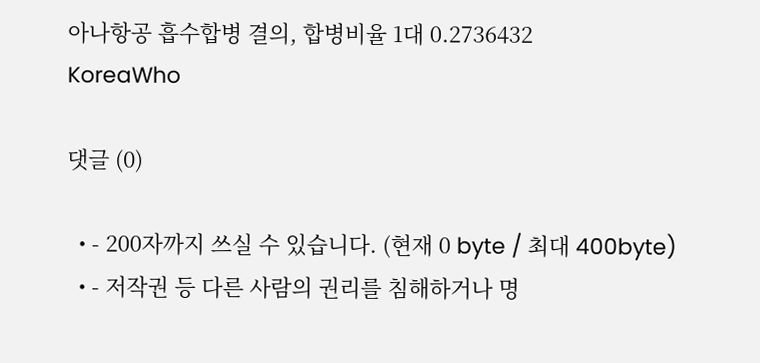아나항공 흡수합병 결의, 합병비율 1대 0.2736432
KoreaWho

댓글 (0)

  • - 200자까지 쓰실 수 있습니다. (현재 0 byte / 최대 400byte)
  • - 저작권 등 다른 사람의 권리를 침해하거나 명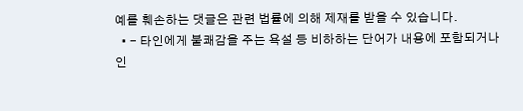예를 훼손하는 댓글은 관련 법률에 의해 제재를 받을 수 있습니다.
  • - 타인에게 불쾌감을 주는 욕설 등 비하하는 단어가 내용에 포함되거나 인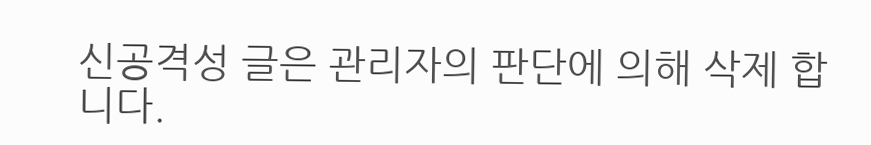신공격성 글은 관리자의 판단에 의해 삭제 합니다.